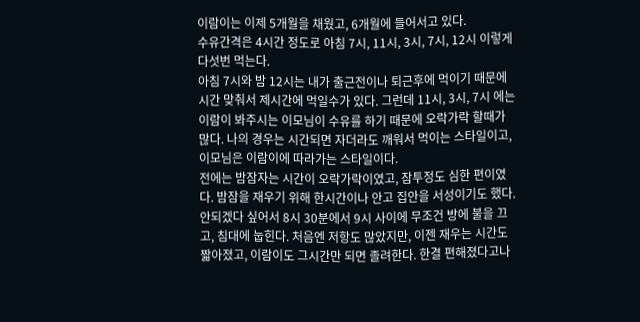이람이는 이제 5개월을 채웠고, 6개월에 들어서고 있다.
수유간격은 4시간 정도로 아침 7시, 11시, 3시, 7시, 12시 이렇게 다섯번 먹는다.
아침 7시와 밤 12시는 내가 출근전이나 퇴근후에 먹이기 때문에 시간 맞춰서 제시간에 먹일수가 있다. 그런데 11시, 3시, 7시 에는 이람이 봐주시는 이모님이 수유를 하기 때문에 오락가락 할때가 많다. 나의 경우는 시간되면 자더라도 깨워서 먹이는 스타일이고, 이모님은 이람이에 따라가는 스타일이다.
전에는 밤잠자는 시간이 오락가락이였고, 잠투정도 심한 편이였다. 밤잠을 재우기 위해 한시간이나 안고 집안을 서성이기도 했다. 안되겠다 싶어서 8시 30분에서 9시 사이에 무조건 방에 불을 끄고, 침대에 눕힌다. 처음엔 저항도 많았지만, 이젠 재우는 시간도 짧아졌고, 이람이도 그시간만 되면 졸려한다. 한결 편해졌다고나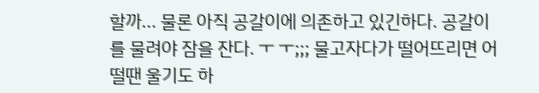할까... 물론 아직 공갈이에 의존하고 있긴하다. 공갈이를 물려야 잠을 잔다. ㅜ ㅜ;;; 물고자다가 떨어뜨리면 어떨땐 울기도 하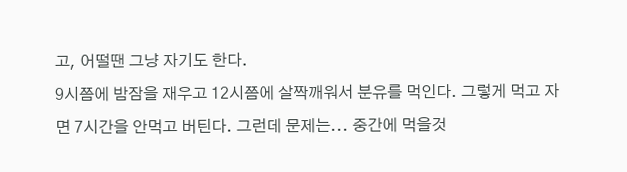고, 어떨땐 그냥 자기도 한다.
9시쯤에 밤잠을 재우고 12시쯤에 살짝깨워서 분유를 먹인다. 그렇게 먹고 자면 7시간을 안먹고 버틴다. 그런데 문제는... 중간에 먹을것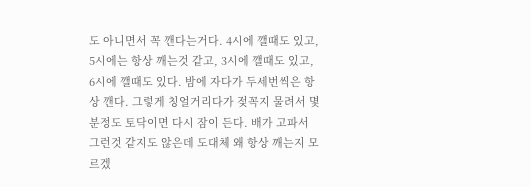도 아니면서 꼭 깬다는거다. 4시에 깰때도 있고, 5시에는 항상 깨는것 같고, 3시에 깰때도 있고, 6시에 깰때도 있다. 밤에 자다가 두세번씩은 항상 깬다. 그렇게 칭얼거리다가 젖꼭지 물려서 몇분정도 토닥이면 다시 잠이 든다. 배가 고파서 그런것 같지도 않은데 도대체 왜 항상 깨는지 모르겠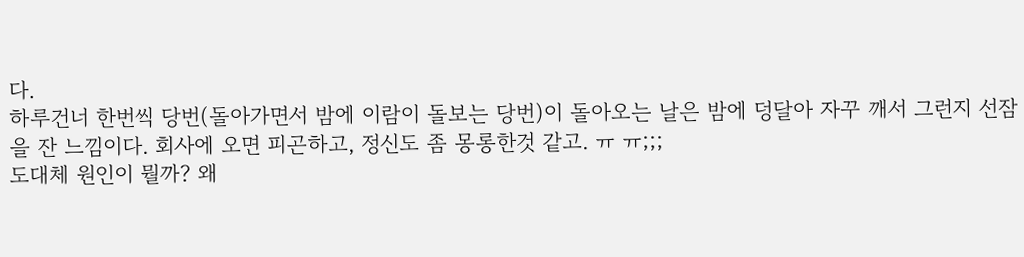다.
하루건너 한번씩 당번(돌아가면서 밤에 이람이 돌보는 당번)이 돌아오는 날은 밤에 덩달아 자꾸 깨서 그런지 선잠을 잔 느낌이다. 회사에 오면 피곤하고, 정신도 좀 몽롱한것 같고. ㅠ ㅠ;;;
도대체 원인이 뭘까? 왜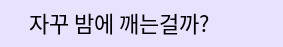자꾸 밤에 깨는걸까?